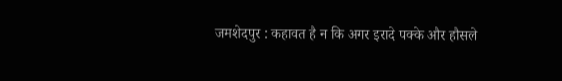जमशेदपुर : कहावत है न कि अगर इरादे पक्के और हौसले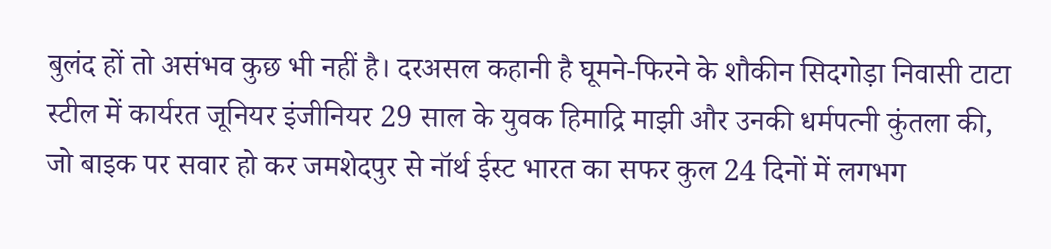बुलंद हों तो असंभव कुछ भी नहीं है। दरअसल कहानी है घूमने-फिरने के शौकीन सिदगोड़ा निवासी टाटा स्टील में कार्यरत जूनियर इंजीनियर 29 साल के युवक हिमाद्रि माझी और उनकी धर्मपत्नी कुंतला की, जो बाइक पर सवार हो कर जमशेदपुर से नॉर्थ ईस्ट भारत का सफर कुल 24 दिनों में लगभग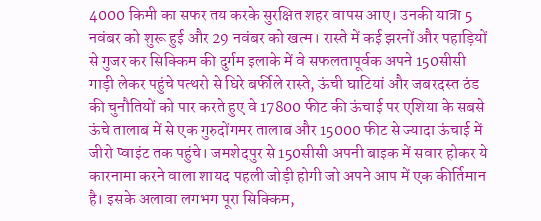4000 किमी का सफर तय करके सुरक्षित शहर वापस आए। उनकी यात्रा 5 नवंबर को शुरू हुई और 29 नवंबर को खत्म। रास्ते में कई झरनों और पहाड़ियों से गुजर कर सिक्किम की दुर्गम इलाके में वे सफलतापूर्वक अपने 150सीसी गाड़ी लेकर पहुंचे पत्थरो से घिरे बर्फीले रास्ते, ऊंची घाटियां और जबरदस्त ठंड की चुनौतियों को पार करते हुए वे 17800 फीट की ऊंचाई पर एशिया के सबसे ऊंचे तालाब में से एक गुरुदोंगमर तालाब और 15000 फीट से ज्यादा ऊंचाई में जीरो प्वाइंट तक पहुंचे। जमशेदपुर से 150सीसी अपनी बाइक में सवार होकर ये कारनामा करने वाला शायद पहली जोड़ी होगी जो अपने आप में एक कीर्तिमान है। इसके अलावा लगभग पूरा सिक्किम,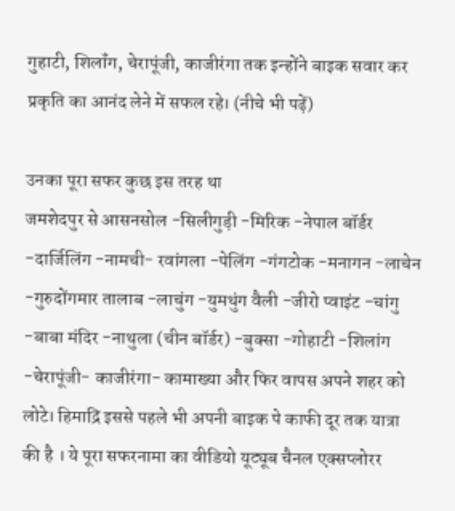गुहाटी, शिलॉंग, चेरापूंजी, काजीरंगा तक इन्होंने बाइक सवार कर प्रकृति का आनंद लेने में सफल रहे। (नीचे भी पढ़ें)

उनका पूरा सफर कुछ इस तरह था
जमशेदपुर से आसनसोल -सिलीगुड़ी -मिरिक -नेपाल बॉर्डर -दार्जिलिंग -नामची- रवांगला -पेलिंग -गंगटोक -मनागन -लाचेन -गुरुदोंगमार तालाब -लाचुंग -युमथुंग वैली -जीरो प्वाइंट -चांगु -बाबा मंदिर -नाथुला (चीन बॉर्डर) -बुक्सा -गोहाटी -शिलांग -चेरापूंजी- काजीरंगा- कामाख्या और फिर वापस अपने शहर को लोटे। हिमाद्रि इससे पहले भी अपनी बाइक पे काफी दूर तक यात्रा की है । ये पूरा सफरनामा का वीडियो यूट्यूब चैनल एक्सप्लोरर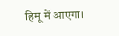हिमू में आएगा।